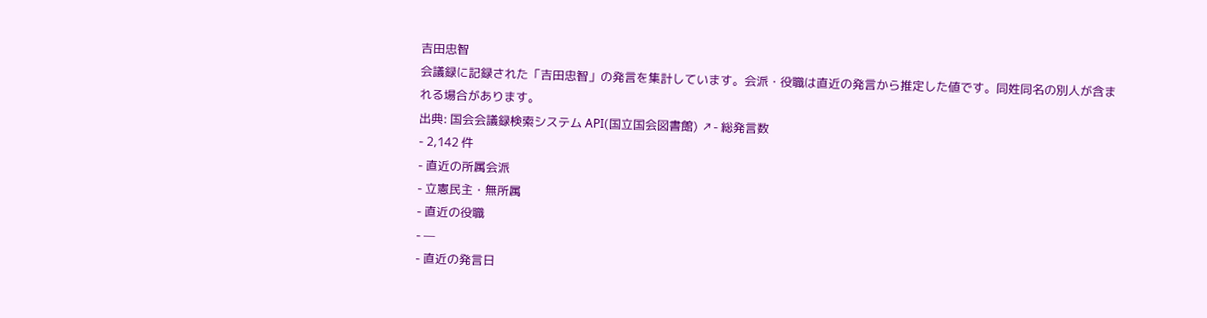吉田忠智
会議録に記録された「吉田忠智」の発言を集計しています。会派・役職は直近の発言から推定した値です。同姓同名の別人が含まれる場合があります。
出典: 国会会議録検索システム API(国立国会図書館) ↗- 総発言数
- 2,142 件
- 直近の所属会派
- 立憲民主・無所属
- 直近の役職
- —
- 直近の発言日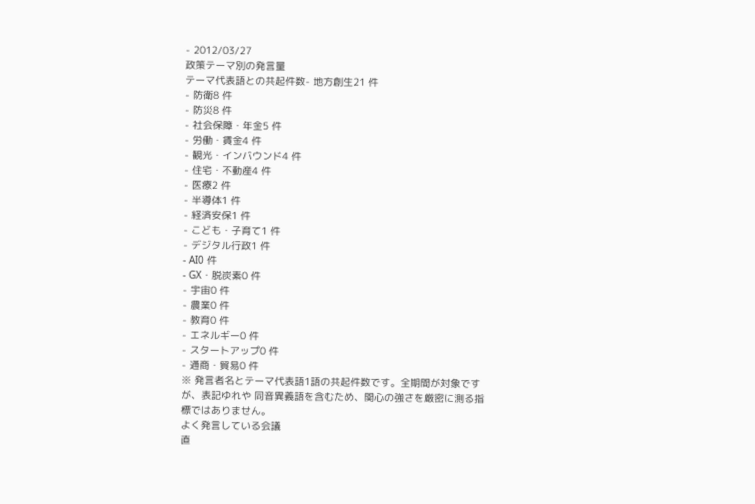- 2012/03/27
政策テーマ別の発言量
テーマ代表語との共起件数- 地方創生21 件
- 防衛8 件
- 防災8 件
- 社会保障・年金5 件
- 労働・賃金4 件
- 観光・インバウンド4 件
- 住宅・不動産4 件
- 医療2 件
- 半導体1 件
- 経済安保1 件
- こども・子育て1 件
- デジタル行政1 件
- AI0 件
- GX・脱炭素0 件
- 宇宙0 件
- 農業0 件
- 教育0 件
- エネルギー0 件
- スタートアップ0 件
- 通商・貿易0 件
※ 発言者名とテーマ代表語1語の共起件数です。全期間が対象ですが、表記ゆれや 同音異義語を含むため、関心の強さを厳密に測る指標ではありません。
よく発言している会議
直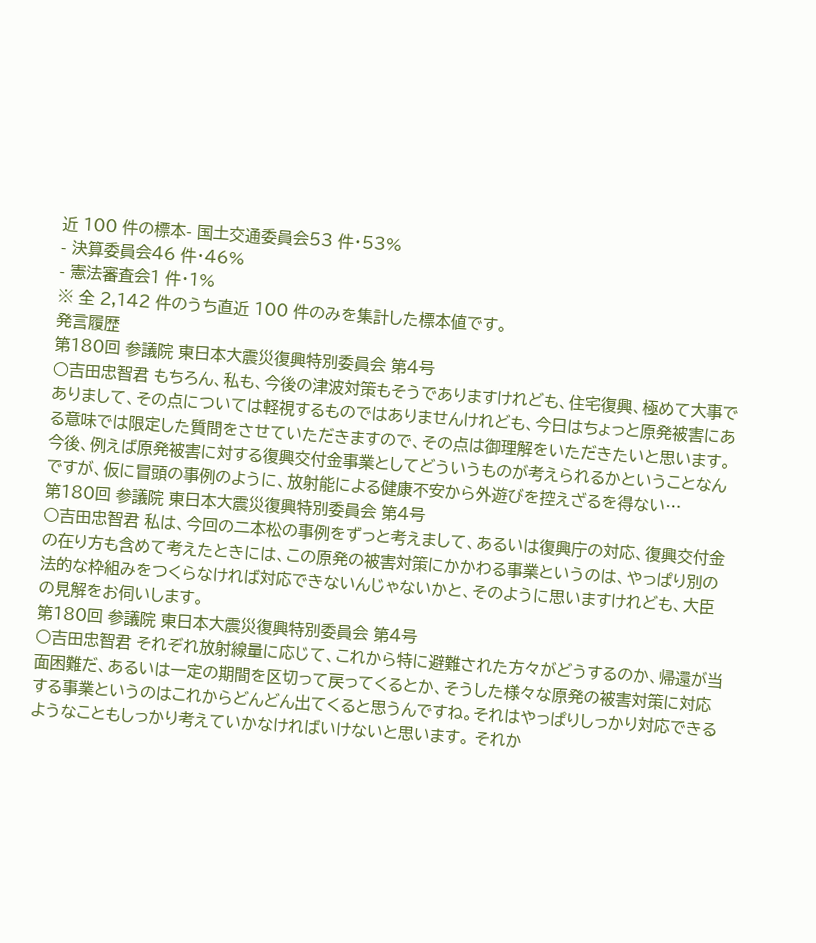近 100 件の標本- 国土交通委員会53 件・53%
- 決算委員会46 件・46%
- 憲法審査会1 件・1%
※ 全 2,142 件のうち直近 100 件のみを集計した標本値です。
発言履歴
第180回 参議院 東日本大震災復興特別委員会 第4号
○吉田忠智君 もちろん、私も、今後の津波対策もそうでありますけれども、住宅復興、極めて大事でありまして、その点については軽視するものではありませんけれども、今日はちょっと原発被害にある意味では限定した質問をさせていただきますので、その点は御理解をいただきたいと思います。 今後、例えば原発被害に対する復興交付金事業としてどういうものが考えられるかということなんですが、仮に冒頭の事例のように、放射能による健康不安から外遊びを控えざるを得ない…
第180回 参議院 東日本大震災復興特別委員会 第4号
○吉田忠智君 私は、今回の二本松の事例をずっと考えまして、あるいは復興庁の対応、復興交付金の在り方も含めて考えたときには、この原発の被害対策にかかわる事業というのは、やっぱり別の法的な枠組みをつくらなければ対応できないんじゃないかと、そのように思いますけれども、大臣の見解をお伺いします。
第180回 参議院 東日本大震災復興特別委員会 第4号
○吉田忠智君 それぞれ放射線量に応じて、これから特に避難された方々がどうするのか、帰還が当面困難だ、あるいは一定の期間を区切って戻ってくるとか、そうした様々な原発の被害対策に対応する事業というのはこれからどんどん出てくると思うんですね。それはやっぱりしっかり対応できるようなこともしっかり考えていかなければいけないと思います。 それか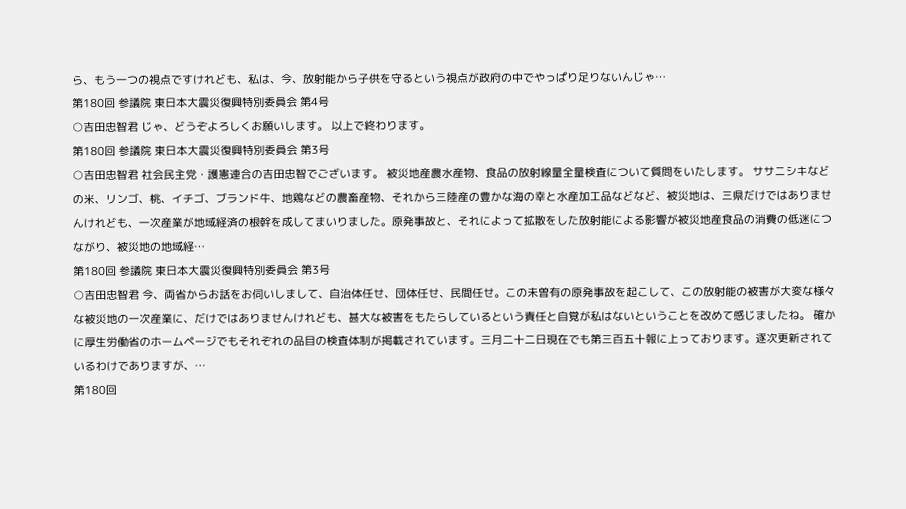ら、もう一つの視点ですけれども、私は、今、放射能から子供を守るという視点が政府の中でやっぱり足りないんじゃ…
第180回 参議院 東日本大震災復興特別委員会 第4号
○吉田忠智君 じゃ、どうぞよろしくお願いします。 以上で終わります。
第180回 参議院 東日本大震災復興特別委員会 第3号
○吉田忠智君 社会民主党・護憲連合の吉田忠智でございます。 被災地産農水産物、食品の放射線量全量検査について質問をいたします。 ササニシキなどの米、リンゴ、桃、イチゴ、ブランド牛、地鶏などの農畜産物、それから三陸産の豊かな海の幸と水産加工品などなど、被災地は、三県だけではありませんけれども、一次産業が地域経済の根幹を成してまいりました。原発事故と、それによって拡散をした放射能による影響が被災地産食品の消費の低迷につながり、被災地の地域経…
第180回 参議院 東日本大震災復興特別委員会 第3号
○吉田忠智君 今、両省からお話をお伺いしまして、自治体任せ、団体任せ、民間任せ。この未曽有の原発事故を起こして、この放射能の被害が大変な様々な被災地の一次産業に、だけではありませんけれども、甚大な被害をもたらしているという責任と自覚が私はないということを改めて感じましたね。 確かに厚生労働省のホームページでもそれぞれの品目の検査体制が掲載されています。三月二十二日現在でも第三百五十報に上っております。逐次更新されているわけでありますが、…
第180回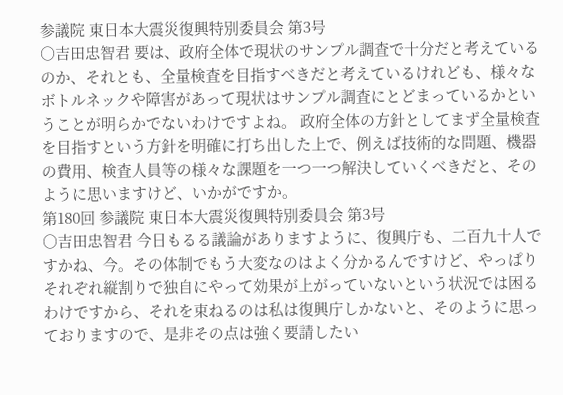参議院 東日本大震災復興特別委員会 第3号
○吉田忠智君 要は、政府全体で現状のサンプル調査で十分だと考えているのか、それとも、全量検査を目指すべきだと考えているけれども、様々なボトルネックや障害があって現状はサンプル調査にとどまっているかということが明らかでないわけですよね。 政府全体の方針としてまず全量検査を目指すという方針を明確に打ち出した上で、例えば技術的な問題、機器の費用、検査人員等の様々な課題を一つ一つ解決していくべきだと、そのように思いますけど、いかがですか。
第180回 参議院 東日本大震災復興特別委員会 第3号
○吉田忠智君 今日もるる議論がありますように、復興庁も、二百九十人ですかね、今。その体制でもう大変なのはよく分かるんですけど、やっぱりそれぞれ縦割りで独自にやって効果が上がっていないという状況では困るわけですから、それを束ねるのは私は復興庁しかないと、そのように思っておりますので、是非その点は強く要請したい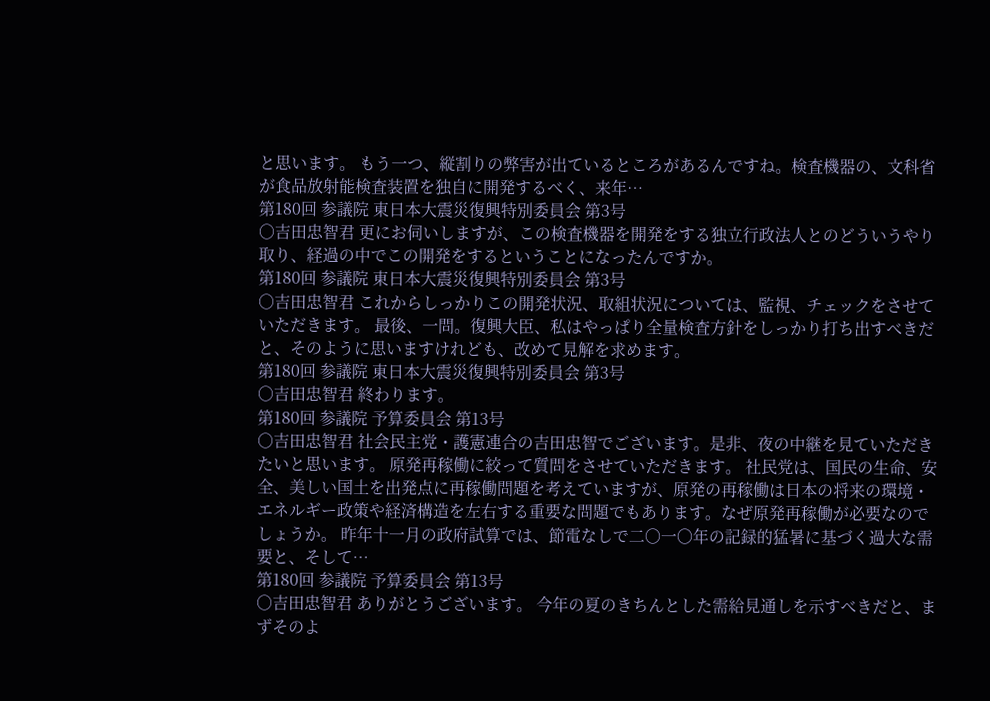と思います。 もう一つ、縦割りの弊害が出ているところがあるんですね。検査機器の、文科省が食品放射能検査装置を独自に開発するべく、来年…
第180回 参議院 東日本大震災復興特別委員会 第3号
○吉田忠智君 更にお伺いしますが、この検査機器を開発をする独立行政法人とのどういうやり取り、経過の中でこの開発をするということになったんですか。
第180回 参議院 東日本大震災復興特別委員会 第3号
○吉田忠智君 これからしっかりこの開発状況、取組状況については、監視、チェックをさせていただきます。 最後、一問。復興大臣、私はやっぱり全量検査方針をしっかり打ち出すべきだと、そのように思いますけれども、改めて見解を求めます。
第180回 参議院 東日本大震災復興特別委員会 第3号
○吉田忠智君 終わります。
第180回 参議院 予算委員会 第13号
○吉田忠智君 社会民主党・護憲連合の吉田忠智でございます。是非、夜の中継を見ていただきたいと思います。 原発再稼働に絞って質問をさせていただきます。 社民党は、国民の生命、安全、美しい国土を出発点に再稼働問題を考えていますが、原発の再稼働は日本の将来の環境・エネルギー政策や経済構造を左右する重要な問題でもあります。なぜ原発再稼働が必要なのでしょうか。 昨年十一月の政府試算では、節電なしで二〇一〇年の記録的猛暑に基づく過大な需要と、そして…
第180回 参議院 予算委員会 第13号
○吉田忠智君 ありがとうございます。 今年の夏のきちんとした需給見通しを示すべきだと、まずそのよ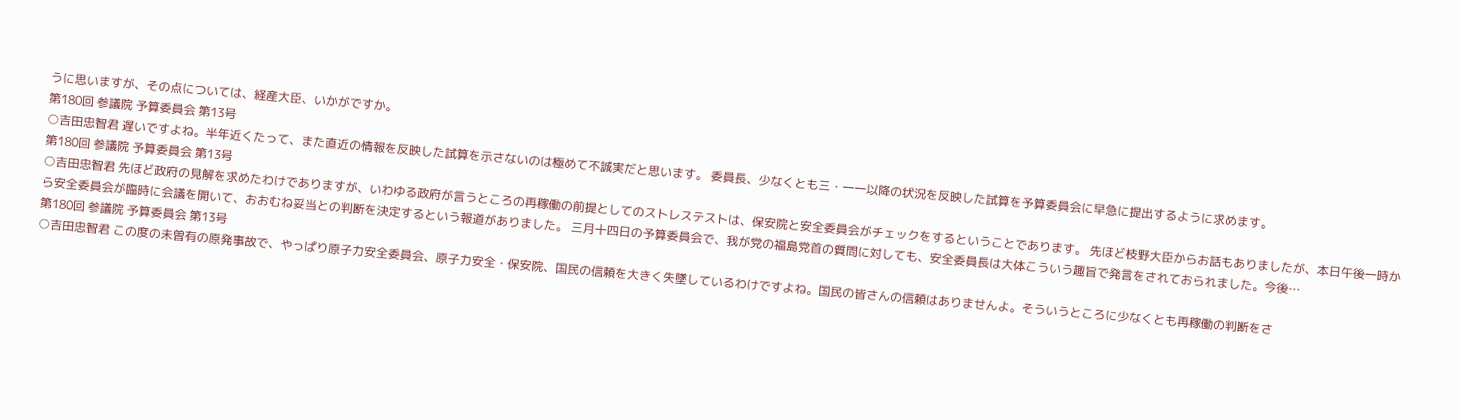うに思いますが、その点については、経産大臣、いかがですか。
第180回 参議院 予算委員会 第13号
○吉田忠智君 遅いですよね。半年近くたって、また直近の情報を反映した試算を示さないのは極めて不誠実だと思います。 委員長、少なくとも三・一一以降の状況を反映した試算を予算委員会に早急に提出するように求めます。
第180回 参議院 予算委員会 第13号
○吉田忠智君 先ほど政府の見解を求めたわけでありますが、いわゆる政府が言うところの再稼働の前提としてのストレステストは、保安院と安全委員会がチェックをするということであります。 先ほど枝野大臣からお話もありましたが、本日午後一時から安全委員会が臨時に会議を開いて、おおむね妥当との判断を決定するという報道がありました。 三月十四日の予算委員会で、我が党の福島党首の質問に対しても、安全委員長は大体こういう趣旨で発言をされておられました。今後…
第180回 参議院 予算委員会 第13号
○吉田忠智君 この度の未曽有の原発事故で、やっぱり原子力安全委員会、原子力安全・保安院、国民の信頼を大きく失墜しているわけですよね。国民の皆さんの信頼はありませんよ。そういうところに少なくとも再稼働の判断をさ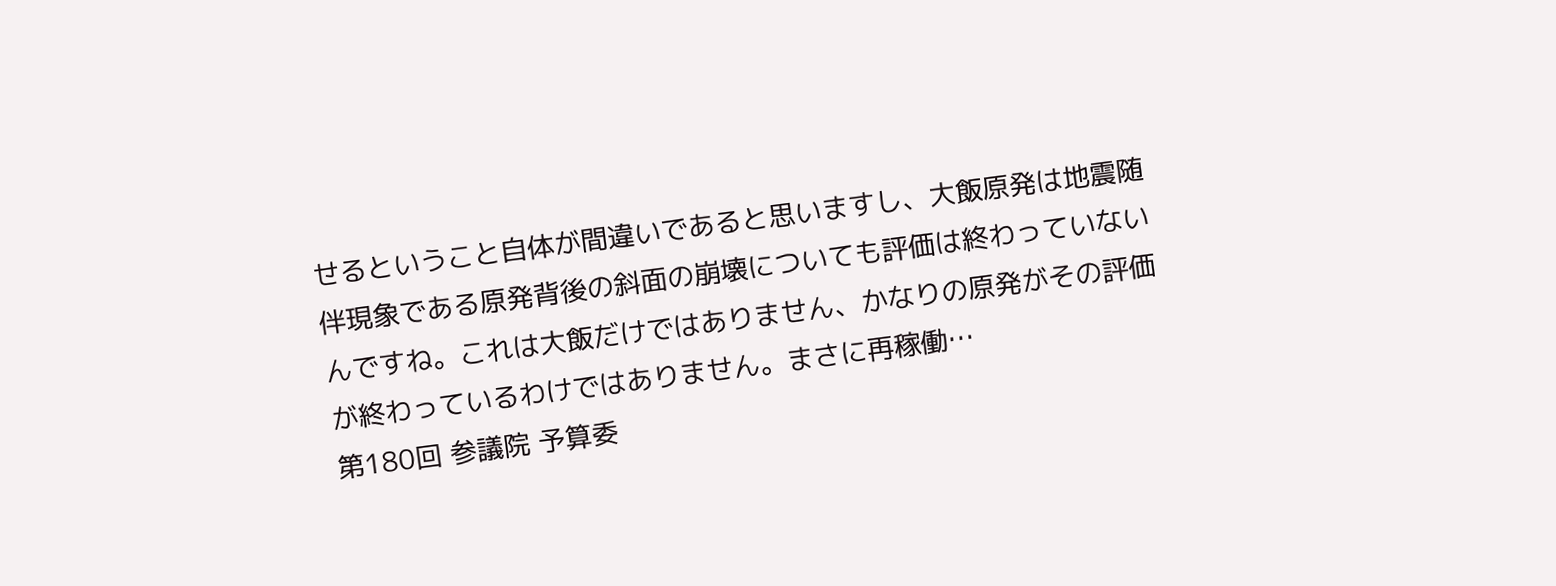せるということ自体が間違いであると思いますし、大飯原発は地震随伴現象である原発背後の斜面の崩壊についても評価は終わっていないんですね。これは大飯だけではありません、かなりの原発がその評価が終わっているわけではありません。まさに再稼働…
第180回 参議院 予算委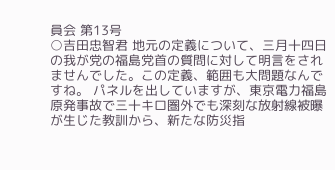員会 第13号
○吉田忠智君 地元の定義について、三月十四日の我が党の福島党首の質問に対して明言をされませんでした。この定義、範囲も大問題なんですね。 パネルを出していますが、東京電力福島原発事故で三十キロ圏外でも深刻な放射線被曝が生じた教訓から、新たな防災指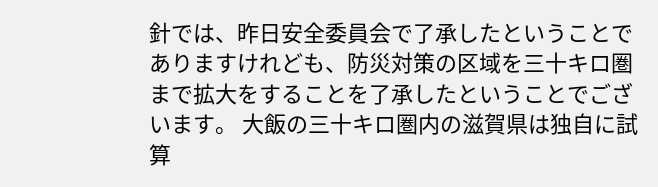針では、昨日安全委員会で了承したということでありますけれども、防災対策の区域を三十キロ圏まで拡大をすることを了承したということでございます。 大飯の三十キロ圏内の滋賀県は独自に試算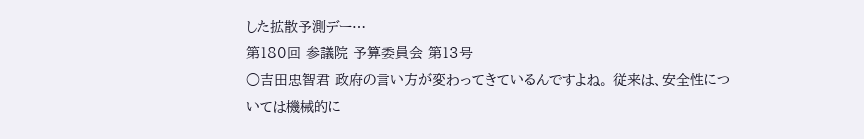した拡散予測デー…
第180回 参議院 予算委員会 第13号
○吉田忠智君 政府の言い方が変わってきているんですよね。 従来は、安全性については機械的に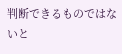判断できるものではないと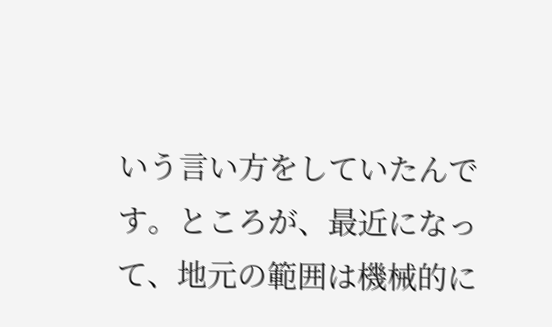いう言い方をしていたんです。ところが、最近になって、地元の範囲は機械的に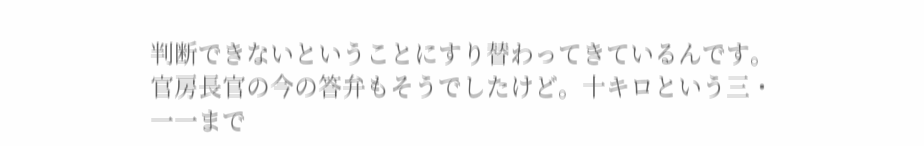判断できないということにすり替わってきているんです。官房長官の今の答弁もそうでしたけど。十キロという三・一一まで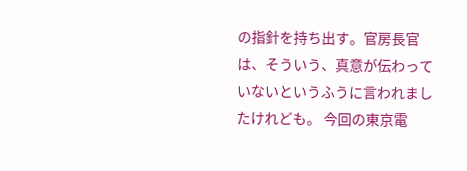の指針を持ち出す。官房長官は、そういう、真意が伝わっていないというふうに言われましたけれども。 今回の東京電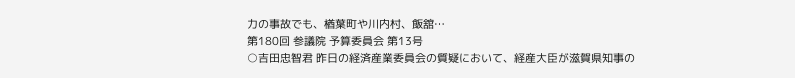力の事故でも、楢葉町や川内村、飯舘…
第180回 参議院 予算委員会 第13号
○吉田忠智君 昨日の経済産業委員会の質疑において、経産大臣が滋賀県知事の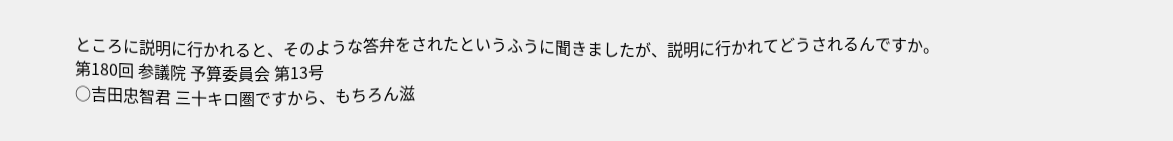ところに説明に行かれると、そのような答弁をされたというふうに聞きましたが、説明に行かれてどうされるんですか。
第180回 参議院 予算委員会 第13号
○吉田忠智君 三十キロ圏ですから、もちろん滋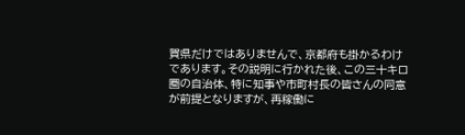賀県だけではありませんで、京都府も掛かるわけであります。その説明に行かれた後、この三十キロ圏の自治体、特に知事や市町村長の皆さんの同意が前提となりますが、再稼働に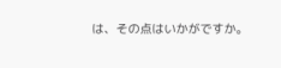は、その点はいかがですか。